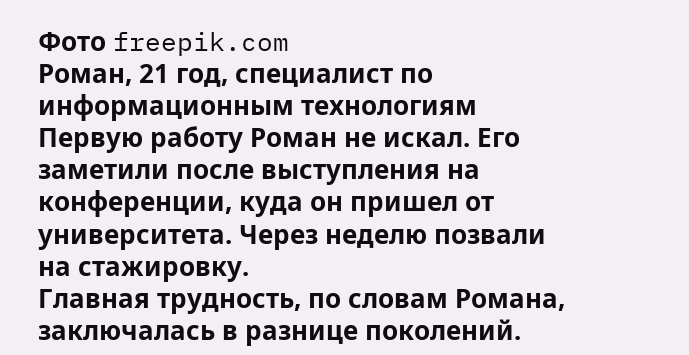Фото freepik.com
Роман, 21 год, специалист по информационным технологиям
Первую работу Роман не искал. Его заметили после выступления на конференции, куда он пришел от университета. Через неделю позвали на стажировку.
Главная трудность, по словам Романа, заключалась в разнице поколений.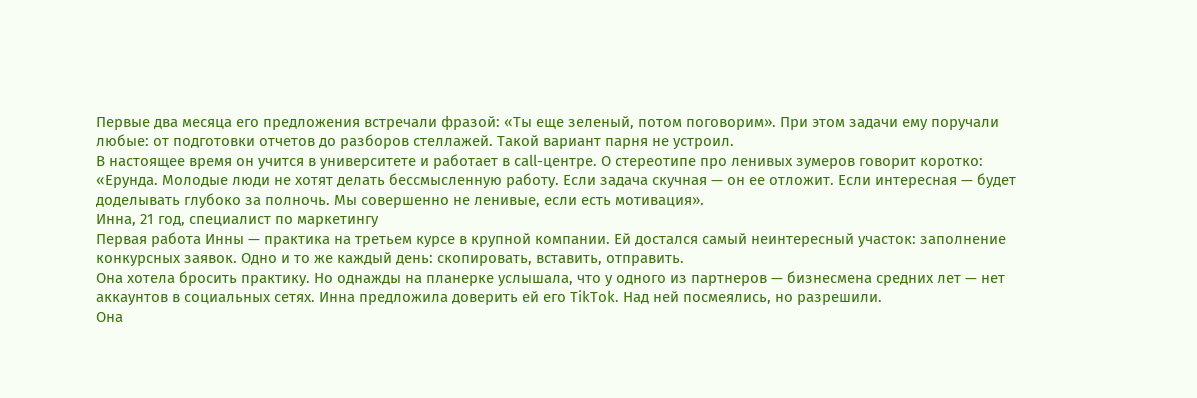Первые два месяца его предложения встречали фразой: «Ты еще зеленый, потом поговорим». При этом задачи ему поручали любые: от подготовки отчетов до разборов стеллажей. Такой вариант парня не устроил.
В настоящее время он учится в университете и работает в call-центре. О стереотипе про ленивых зумеров говорит коротко: «Ерунда. Молодые люди не хотят делать бессмысленную работу. Если задача скучная — он ее отложит. Если интересная — будет доделывать глубоко за полночь. Мы совершенно не ленивые, если есть мотивация».
Инна, 21 год, специалист по маркетингу
Первая работа Инны — практика на третьем курсе в крупной компании. Ей достался самый неинтересный участок: заполнение конкурсных заявок. Одно и то же каждый день: скопировать, вставить, отправить.
Она хотела бросить практику. Но однажды на планерке услышала, что у одного из партнеров — бизнесмена средних лет — нет аккаунтов в социальных сетях. Инна предложила доверить ей его TikTok. Над ней посмеялись, но разрешили.
Она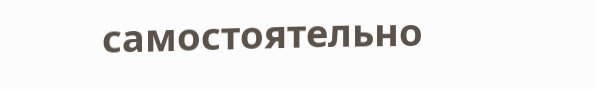самостоятельно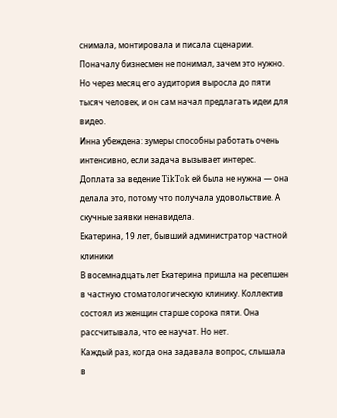снимала, монтировала и писала сценарии. Поначалу бизнесмен не понимал, зачем это нужно. Но через месяц его аудитория выросла до пяти тысяч человек, и он сам начал предлагать идеи для видео.
Инна убеждена: зумеры способны работать очень интенсивно, если задача вызывает интерес. Доплата за ведение TikTok ей была не нужна — она делала это, потому что получала удовольствие. А скучные заявки ненавидела.
Екатерина, 19 лет, бывший администратор частной клиники
В восемнадцать лет Екатерина пришла на ресепшен в частную стоматологическую клинику. Коллектив состоял из женщин старше сорока пяти. Она рассчитывала, что ее научат. Но нет.
Каждый раз, когда она задавала вопрос, слышала в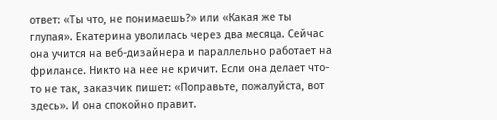ответ: «Ты что, не понимаешь?» или «Какая же ты глупая». Екатерина уволилась через два месяца. Сейчас она учится на веб-дизайнера и параллельно работает на фрилансе. Никто на нее не кричит. Если она делает что-то не так, заказчик пишет: «Поправьте, пожалуйста, вот здесь». И она спокойно правит.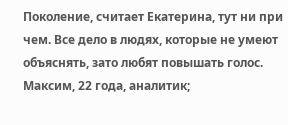Поколение, считает Екатерина, тут ни при чем. Все дело в людях, которые не умеют объяснять, зато любят повышать голос.
Максим, 22 года, аналитик;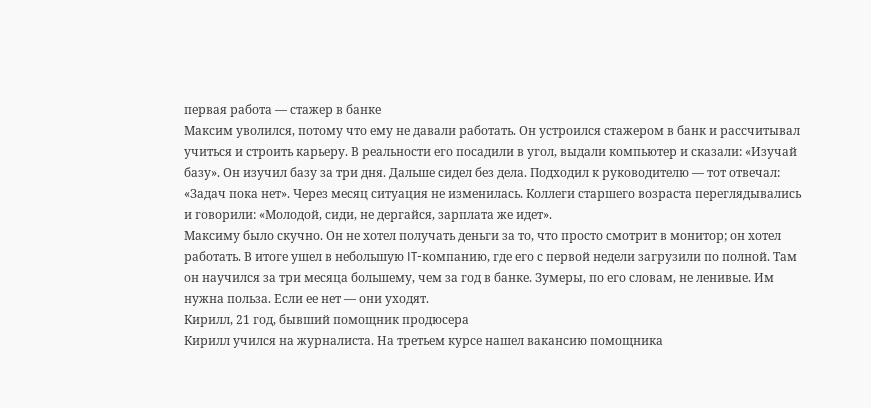первая работа — стажер в банке
Максим уволился, потому что ему не давали работать. Он устроился стажером в банк и рассчитывал учиться и строить карьеру. В реальности его посадили в угол, выдали компьютер и сказали: «Изучай базу». Он изучил базу за три дня. Дальше сидел без дела. Подходил к руководителю — тот отвечал: «Задач пока нет». Через месяц ситуация не изменилась. Коллеги старшего возраста переглядывались и говорили: «Молодой, сиди, не дергайся, зарплата же идет».
Максиму было скучно. Он не хотел получать деньги за то, что просто смотрит в монитор; он хотел работать. В итоге ушел в небольшую IT-компанию, где его с первой недели загрузили по полной. Там он научился за три месяца большему, чем за год в банке. Зумеры, по его словам, не ленивые. Им нужна польза. Если ее нет — они уходят.
Кирилл, 21 год, бывший помощник продюсера
Кирилл учился на журналиста. На третьем курсе нашел вакансию помощника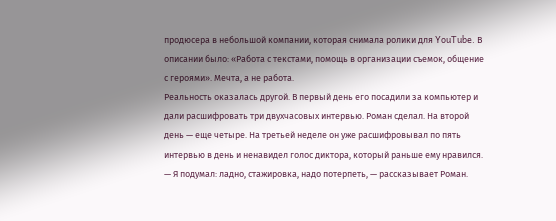продюсера в небольшой компании, которая снимала ролики для YouTube. В описании было: «Работа с текстами, помощь в организации съемок, общение с героями». Мечта, а не работа.
Реальность оказалась другой. В первый день его посадили за компьютер и дали расшифровать три двухчасовых интервью. Роман сделал. На второй день — еще четыре. На третьей неделе он уже расшифровывал по пять интервью в день и ненавидел голос диктора, который раньше ему нравился.
— Я подумал: ладно, стажировка, надо потерпеть, — рассказывает Роман.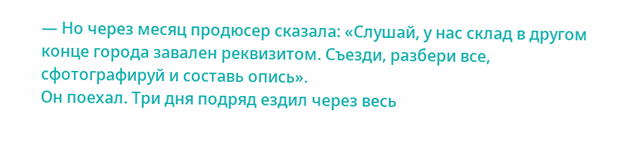— Но через месяц продюсер сказала: «Слушай, у нас склад в другом конце города завален реквизитом. Съезди, разбери все, сфотографируй и составь опись».
Он поехал. Три дня подряд ездил через весь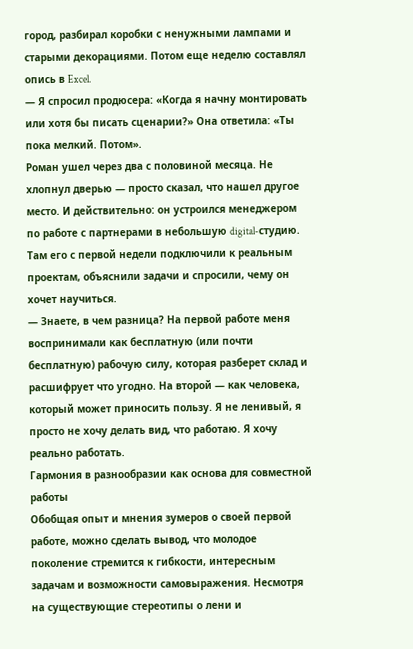город, разбирал коробки с ненужными лампами и старыми декорациями. Потом еще неделю составлял опись в Excel.
— Я спросил продюсера: «Когда я начну монтировать или хотя бы писать сценарии?» Она ответила: «Ты пока мелкий. Потом».
Роман ушел через два с половиной месяца. Не хлопнул дверью — просто сказал, что нашел другое место. И действительно: он устроился менеджером по работе с партнерами в небольшую digital-студию. Там его с первой недели подключили к реальным проектам, объяснили задачи и спросили, чему он хочет научиться.
— Знаете, в чем разница? На первой работе меня воспринимали как бесплатную (или почти бесплатную) рабочую силу, которая разберет склад и расшифрует что угодно. На второй — как человека, который может приносить пользу. Я не ленивый, я просто не хочу делать вид, что работаю. Я хочу реально работать.
Гармония в разнообразии как основа для совместной работы
Обобщая опыт и мнения зумеров о своей первой работе, можно сделать вывод, что молодое поколение стремится к гибкости, интересным задачам и возможности самовыражения. Несмотря на существующие стереотипы о лени и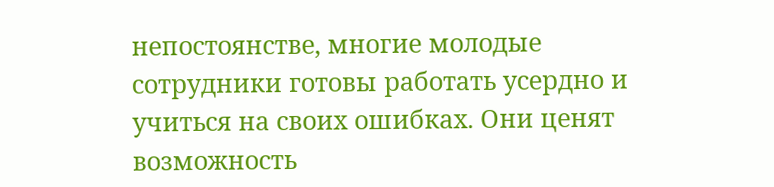непостоянстве, многие молодые сотрудники готовы работать усердно и учиться на своих ошибках. Они ценят возможность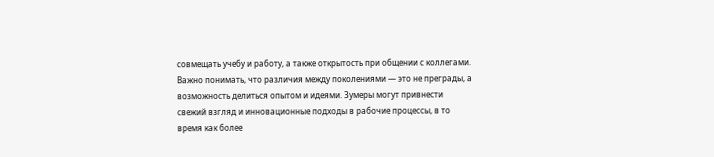совмещать учебу и работу, а также открытость при общении с коллегами.
Важно понимать, что различия между поколениями — это не преграды, а возможность делиться опытом и идеями. Зумеры могут привнести свежий взгляд и инновационные подходы в рабочие процессы, в то время как более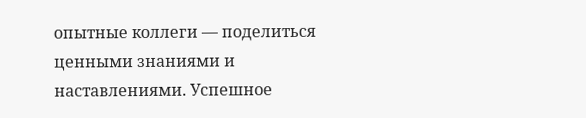опытные коллеги — поделиться ценными знаниями и наставлениями. Успешное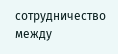сотрудничество между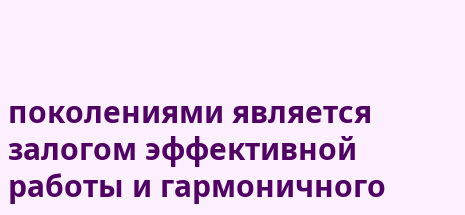поколениями является залогом эффективной работы и гармоничного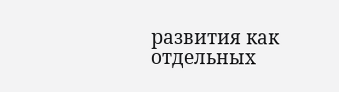развития как отдельных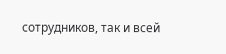сотрудников, так и всей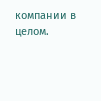компании в целом.